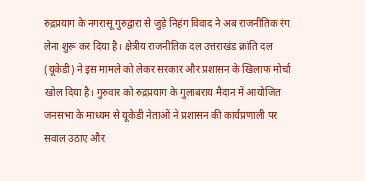रुद्रप्रयाग के नगरासू गुरुद्वारा से जुड़े निहंग विवाद ने अब राजनीतिक रंग लेना शुरू कर दिया है। क्षेत्रीय राजनीतिक दल उत्तराखंड क्रांति दल (यूकेडी) ने इस मामले को लेकर सरकार और प्रशासन के खिलाफ मोर्चा खोल दिया है। गुरुवार को रुद्रप्रयाग के गुलाबराय मैदान में आयोजित जनसभा के माध्यम से यूकेडी नेताओं ने प्रशासन की कार्यप्रणाली पर सवाल उठाए और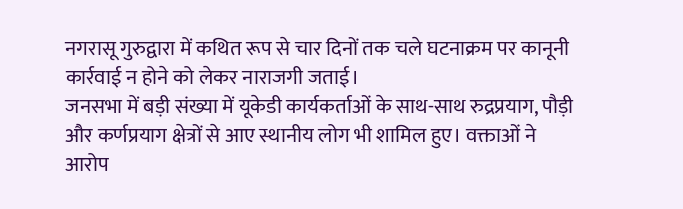नगरासू गुरुद्वारा में कथित रूप से चार दिनों तक चले घटनाक्रम पर कानूनी कार्रवाई न होने को लेकर नाराजगी जताई।
जनसभा में बड़ी संख्या में यूकेडी कार्यकर्ताओं के साथ-साथ रुद्रप्रयाग, पौड़ी और कर्णप्रयाग क्षेत्रों से आए स्थानीय लोग भी शामिल हुए। वक्ताओं ने आरोप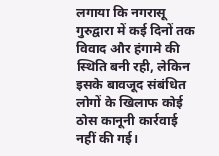लगाया कि नगरासू गुरुद्वारा में कई दिनों तक विवाद और हंगामे की स्थिति बनी रही, लेकिन इसके बावजूद संबंधित लोगों के खिलाफ कोई ठोस कानूनी कार्रवाई नहीं की गई।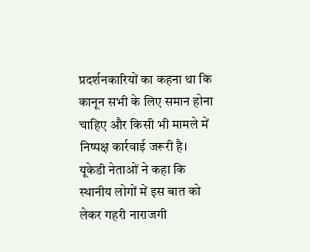प्रदर्शनकारियों का कहना था कि कानून सभी के लिए समान होना चाहिए और किसी भी मामले में निष्पक्ष कार्रवाई जरूरी है।
यूकेडी नेताओं ने कहा कि स्थानीय लोगों में इस बात को लेकर गहरी नाराजगी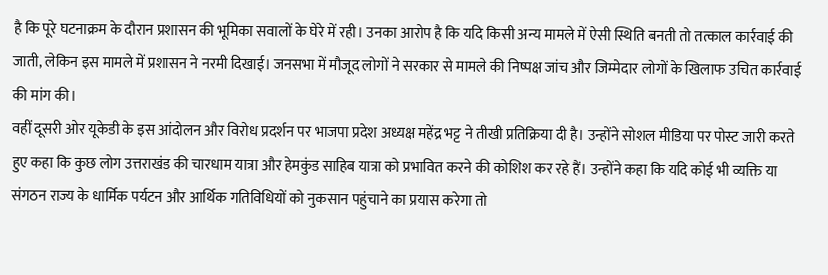है कि पूरे घटनाक्रम के दौरान प्रशासन की भूमिका सवालों के घेरे में रही। उनका आरोप है कि यदि किसी अन्य मामले में ऐसी स्थिति बनती तो तत्काल कार्रवाई की जाती, लेकिन इस मामले में प्रशासन ने नरमी दिखाई। जनसभा में मौजूद लोगों ने सरकार से मामले की निष्पक्ष जांच और जिम्मेदार लोगों के खिलाफ उचित कार्रवाई की मांग की।
वहीं दूसरी ओर यूकेडी के इस आंदोलन और विरोध प्रदर्शन पर भाजपा प्रदेश अध्यक्ष महेंद्र भट्ट ने तीखी प्रतिक्रिया दी है। उन्होंने सोशल मीडिया पर पोस्ट जारी करते हुए कहा कि कुछ लोग उत्तराखंड की चारधाम यात्रा और हेमकुंड साहिब यात्रा को प्रभावित करने की कोशिश कर रहे हैं। उन्होंने कहा कि यदि कोई भी व्यक्ति या संगठन राज्य के धार्मिक पर्यटन और आर्थिक गतिविधियों को नुकसान पहुंचाने का प्रयास करेगा तो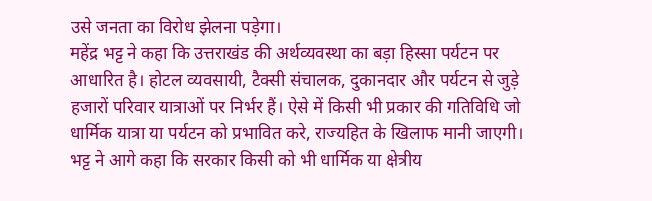उसे जनता का विरोध झेलना पड़ेगा।
महेंद्र भट्ट ने कहा कि उत्तराखंड की अर्थव्यवस्था का बड़ा हिस्सा पर्यटन पर आधारित है। होटल व्यवसायी, टैक्सी संचालक, दुकानदार और पर्यटन से जुड़े हजारों परिवार यात्राओं पर निर्भर हैं। ऐसे में किसी भी प्रकार की गतिविधि जो धार्मिक यात्रा या पर्यटन को प्रभावित करे, राज्यहित के खिलाफ मानी जाएगी।
भट्ट ने आगे कहा कि सरकार किसी को भी धार्मिक या क्षेत्रीय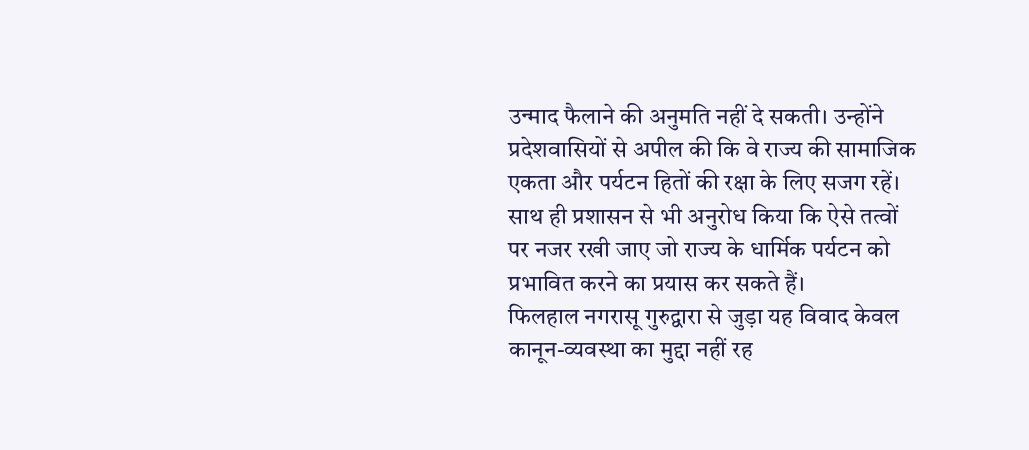उन्माद फैलाने की अनुमति नहीं दे सकती। उन्होंने प्रदेशवासियों से अपील की कि वे राज्य की सामाजिक एकता और पर्यटन हितों की रक्षा के लिए सजग रहें। साथ ही प्रशासन से भी अनुरोध किया कि ऐसे तत्वों पर नजर रखी जाए जो राज्य के धार्मिक पर्यटन को प्रभावित करने का प्रयास कर सकते हैं।
फिलहाल नगरासू गुरुद्वारा से जुड़ा यह विवाद केवल कानून-व्यवस्था का मुद्दा नहीं रह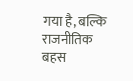गया है, बल्कि राजनीतिक बहस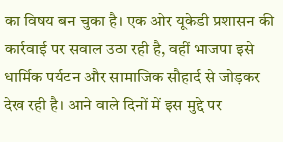का विषय बन चुका है। एक ओर यूकेडी प्रशासन की कार्रवाई पर सवाल उठा रही है, वहीं भाजपा इसे धार्मिक पर्यटन और सामाजिक सौहार्द से जोड़कर देख रही है। आने वाले दिनों में इस मुद्दे पर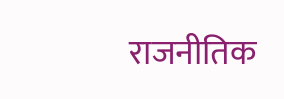राजनीतिक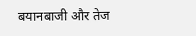बयानबाजी और तेज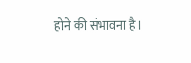होने की संभावना है।